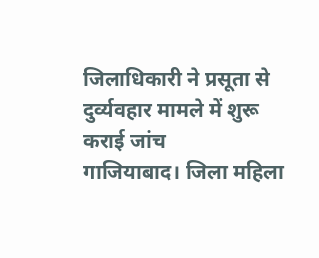जिलाधिकारी ने प्रसूता से दुर्व्यवहार मामले में शुरू कराई जांच
गाजियाबाद। जिला महिला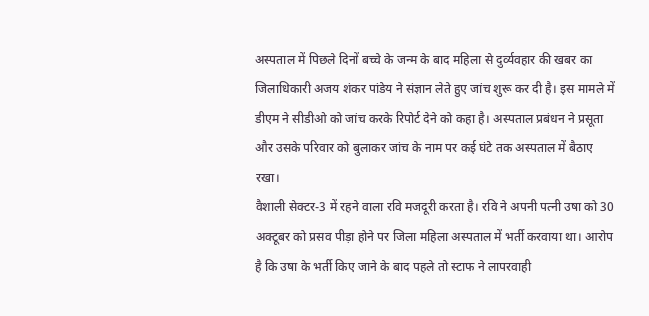अस्पताल में पिछले दिनों बच्चे के जन्म के बाद महिला से दुर्व्यवहार की खबर का जिलाधिकारी अजय शंकर पांडेय ने संज्ञान लेते हुए जांच शुरू कर दी है। इस मामले में डीएम ने सीडीओ को जांच करके रिपोर्ट देने को कहा है। अस्पताल प्रबंधन ने प्रसूता और उसके परिवार को बुलाकर जांच के नाम पर कई घंटे तक अस्पताल में बैठाए रखा।
वैशाली सेक्टर-3 में रहने वाला रवि मजदूरी करता है। रवि ने अपनी पत्नी उषा को 30 अक्टूबर को प्रसव पीड़ा होने पर जिला महिला अस्पताल में भर्ती करवाया था। आरोप है कि उषा के भर्ती किए जाने के बाद पहले तो स्टाफ ने लापरवाही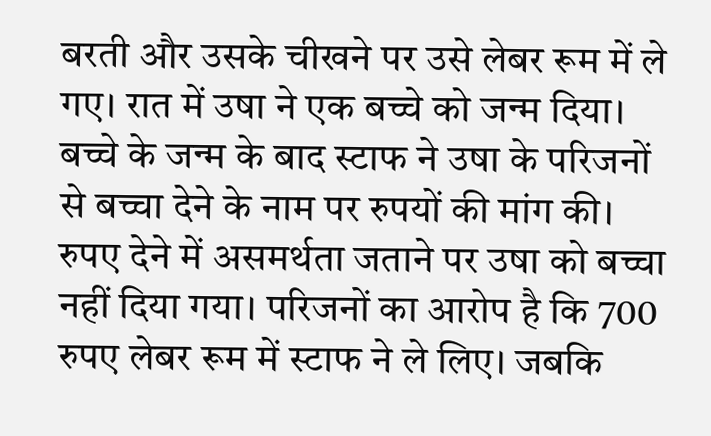बरती और उसके चीखने पर उसे लेबर रूम में ले गए। रात में उषा ने एक बच्चे को जन्म दिया। बच्चे के जन्म के बाद स्टाफ ने उषा के परिजनों से बच्चा देने के नाम पर रुपयों की मांग की। रुपए देने में असमर्थता जताने पर उषा को बच्चा नहीं दिया गया। परिजनों का आरोप है कि 700 रुपए लेबर रूम में स्टाफ ने ले लिए। जबकि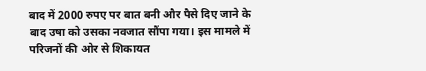बाद में 2000 रुपए पर बात बनी और पैसे दिए जाने के बाद उषा को उसका नवजात सौंपा गया। इस मामले में परिजनों की ओर से शिकायत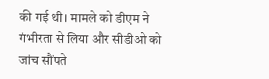की गई थी। मामले को डीएम ने गंभीरता से लिया और सीडीओ को जांच सौंपते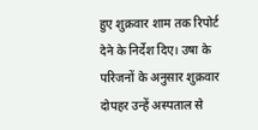हुए शुक्रवार शाम तक रिपोर्ट देने के निर्देश दिए। उषा के परिजनों के अनुसार शुक्रवार दोपहर उन्हें अस्पताल से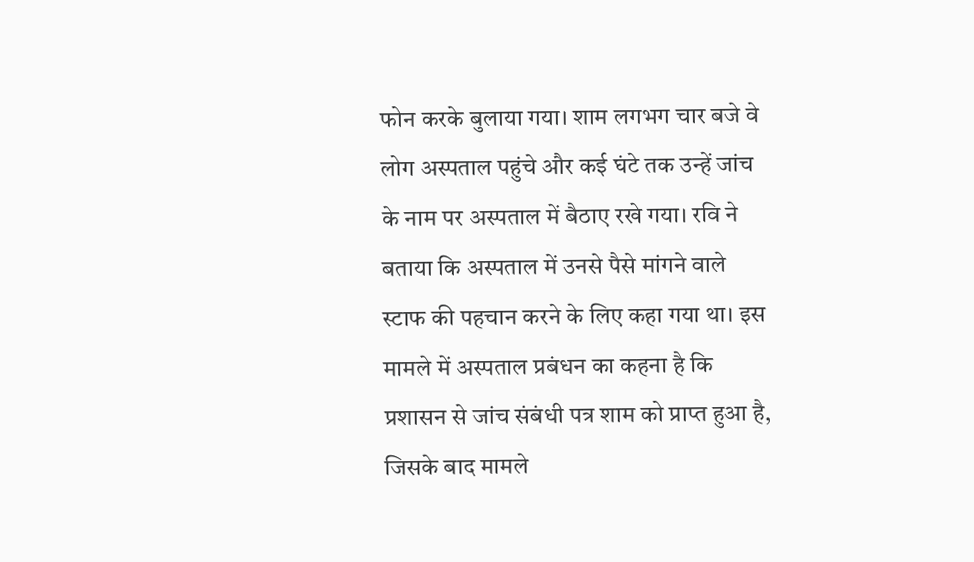फोन करके बुलाया गया। शाम लगभग चार बजे वे लोग अस्पताल पहुंचे और कई घंटे तक उन्हें जांच के नाम पर अस्पताल में बैठाए रखे गया। रवि ने बताया कि अस्पताल में उनसे पैसे मांगने वाले स्टाफ की पहचान करने के लिए कहा गया था। इस मामले में अस्पताल प्रबंधन का कहना है कि प्रशासन से जांच संबंधी पत्र शाम को प्राप्त हुआ है, जिसके बाद मामले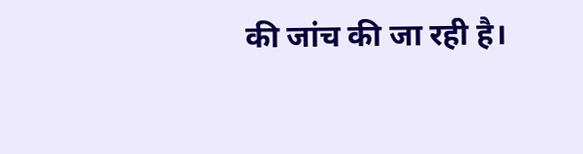की जांच की जा रही है।